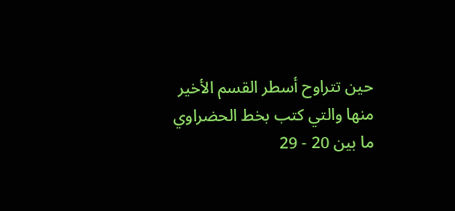حين تتراوح أسطر القسم الأخير منها والتي كتب بخط الحضراوي ما بين 20 - 29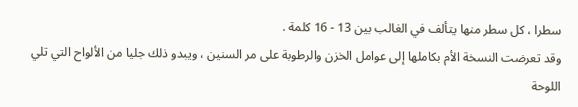سطرا ، كل سطر منها يتألف في الغالب بين 13 - 16 كلمة .
وقد تعرضت النسخة الأم بكاملها إلى عوامل الخزن والرطوبة على مر السنين ، ويبدو ذلك جليا من الألواح التي تلي اللوحة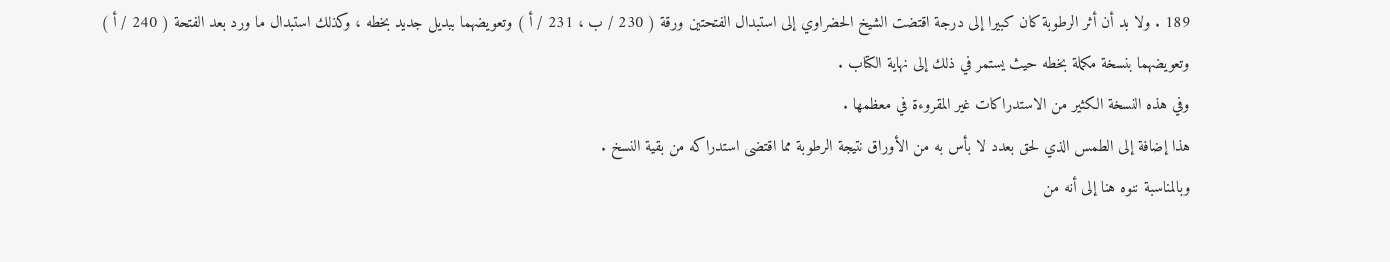189 . ولا بد أن أثر الرطوبة كان كبيرا إلى درجة اقتضت الشيخ الحضراوي إلى استبدال الفتحتين ورقة ( 230 / ب ، 231 / أ ) وتعويضهما ببديل جديد بخطه ، وكذلك استبدال ما ورد بعد الفتحة ( 240 / أ ) وتعويضهما بنسخة مكملة بخطه حيث يستمر في ذلك إلى نهاية الكتاب .
وفي هذه النسخة الكثير من الاستدراكات غير المقروءة في معظمها .
هذا إضافة إلى الطمس الذي لحق بعدد لا بأس به من الأوراق نتيجة الرطوبة مما اقتضى استدراكه من بقية النسخ .
وبالمناسبة ننوه هنا إلى أنه من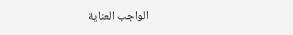الواجب العناية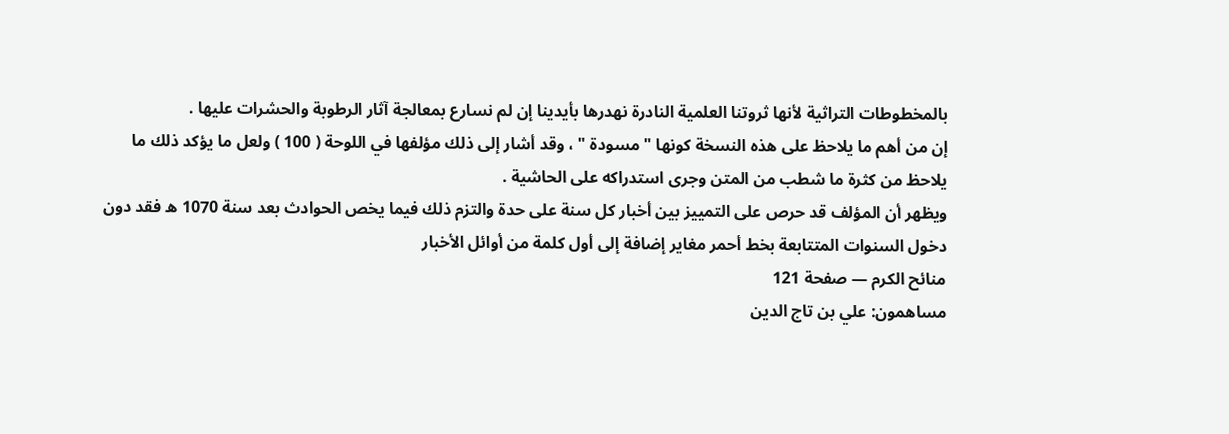بالمخطوطات التراثية لأنها ثروتنا العلمية النادرة نهدرها بأيدينا إن لم نسارع بمعالجة آثار الرطوبة والحشرات عليها .
إن من أهم ما يلاحظ على هذه النسخة كونها " مسودة " ، وقد أشار إلى ذلك مؤلفها في اللوحة ( 100 ) ولعل ما يؤكد ذلك ما يلاحظ من كثرة ما شطب من المتن وجرى استدراكه على الحاشية .
ويظهر أن المؤلف قد حرص على التمييز بين أخبار كل سنة على حدة والتزم ذلك فيما يخص الحوادث بعد سنة 1070 ه فقد دون دخول السنوات المتتابعة بخط أحمر مغاير إضافة إلى أول كلمة من أوائل الأخبار
منائح الكرم — صفحة 121
مساهمون: علي بن تاج الدين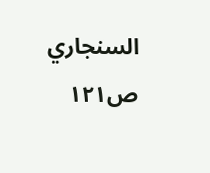السنجاري
ص١٢١